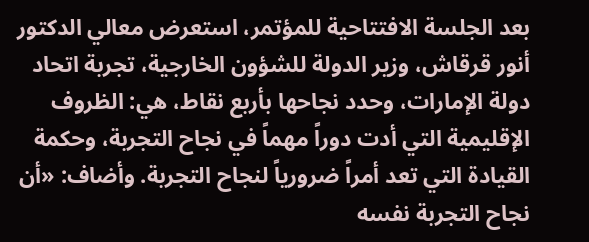بعد الجلسة الافتتاحية للمؤتمر، استعرض معالي الدكتور أنور قرقاش، وزير الدولة للشؤون الخارجية، تجربة اتحاد دولة الإمارات، وحدد نجاحها بأربع نقاط، هي: الظروف الإقليمية التي أدت دوراً مهماً في نجاح التجربة، وحكمة القيادة التي تعد أمراً ضرورياً لنجاح التجربة. وأضاف: «أن نجاح التجربة نفسه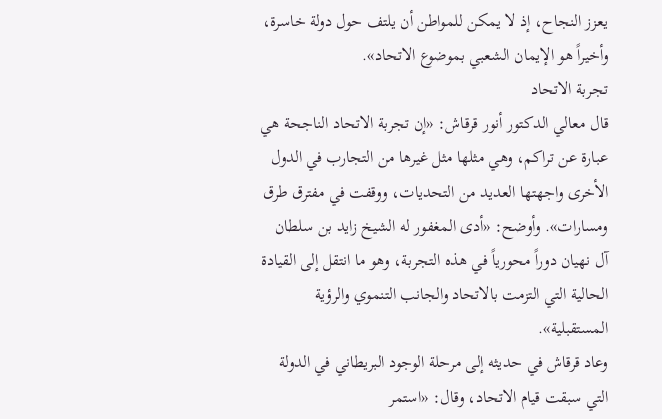يعزز النجاح، إذ لا يمكن للمواطن أن يلتف حول دولة خاسرة، وأخيراً هو الإيمان الشعبي بموضوع الاتحاد».
تجربة الاتحاد
قال معالي الدكتور أنور قرقاش: «إن تجربة الاتحاد الناجحة هي عبارة عن تراكم، وهي مثلها مثل غيرها من التجارب في الدول الأخرى واجهتها العديد من التحديات، ووقفت في مفترق طرق ومسارات». وأوضح: «أدى المغفور له الشيخ زايد بن سلطان آل نهيان دوراً محورياً في هذه التجربة، وهو ما انتقل إلى القيادة الحالية التي التزمت بالاتحاد والجانب التنموي والرؤية المستقبلية».
وعاد قرقاش في حديثه إلى مرحلة الوجود البريطاني في الدولة التي سبقت قيام الاتحاد، وقال: «استمر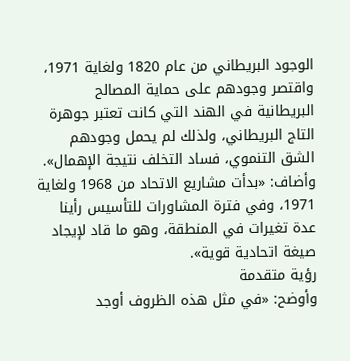الوجود البريطاني من عام 1820 ولغاية 1971، واقتصر وجودهم على حماية المصالح البريطانية في الهند التي كانت تعتبر جوهرة التاج البريطاني، ولذلك لم يحمل وجودهم الشق التنموي، فساد التخلف نتيجة الإهمال». وأضاف: «بدأت مشاريع الاتحاد من 1968 ولغاية 1971، وفي فترة المشاورات للتأسيس رأينا عدة تغيرات في المنطقة، وهو ما قاد لإيجاد صيغة اتحادية قوية».
رؤية متقدمة
وأوضح: «في مثل هذه الظروف أوجد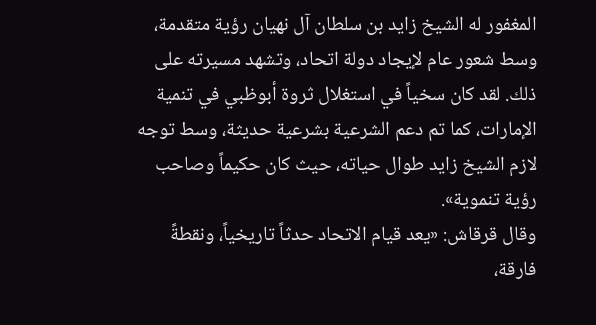المغفور له الشيخ زايد بن سلطان آل نهيان رؤية متقدمة، وسط شعور عام لإيجاد دولة اتحاد، وتشهد مسيرته على ذلك. لقد كان سخياً في استغلال ثروة أبوظبي في تنمية الإمارات، كما تم دعم الشرعية بشرعية حديثة، وسط توجه لازم الشيخ زايد طوال حياته، حيث كان حكيماً وصاحب رؤية تنموية».
وقال قرقاش: «يعد قيام الاتحاد حدثاً تاريخياً، ونقطةً فارقة،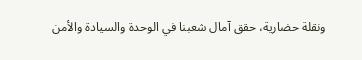ونقلة حضارية، حقق آمال شعبنا في الوحدة والسيادة والأمن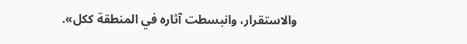والاستقرار، وانبسطت آثاره في المنطقة ككل».